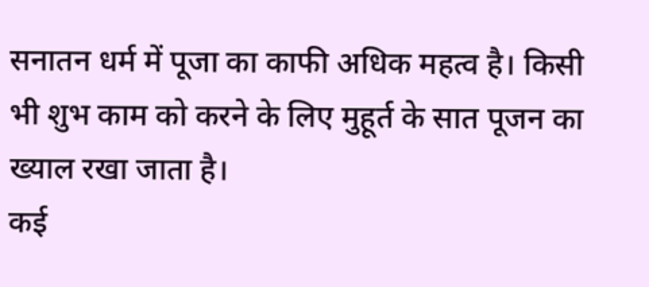सनातन धर्म में पूजा का काफी अधिक महत्व है। किसी भी शुभ काम को करने के लिए मुहूर्त के सात पूजन का ख्याल रखा जाता है।
कई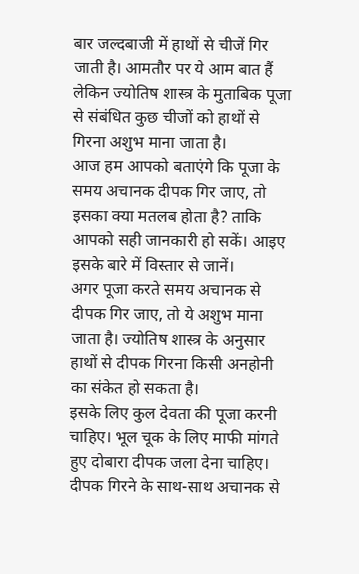बार जल्दबाजी में हाथों से चीजें गिर जाती है। आमतौर पर ये आम बात हैं लेकिन ज्योतिष शास्त्र के मुताबिक पूजा से संबंधित कुछ चीजों को हाथों से गिरना अशुभ माना जाता है।
आज हम आपको बताएंगे कि पूजा के समय अचानक दीपक गिर जाए, तो इसका क्या मतलब होता है? ताकि आपको सही जानकारी हो सकें। आइए इसके बारे में विस्तार से जानें।
अगर पूजा करते समय अचानक से दीपक गिर जाए, तो ये अशुभ माना जाता है। ज्योतिष शास्त्र के अनुसार हाथों से दीपक गिरना किसी अनहोनी का संकेत हो सकता है।
इसके लिए कुल देवता की पूजा करनी चाहिए। भूल चूक के लिए माफी मांगते हुए दोबारा दीपक जला देना चाहिए।
दीपक गिरने के साथ-साथ अचानक से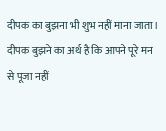दीपक का बुझना भी शुभ नहीं माना जाता। दीपक बुझने का अर्थ है कि आपने पूरे मन से पूजा नहीं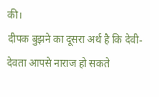की।
दीपक बुझने का दूसरा अर्थ है कि देवी-देवता आपसे नाराज हो सकते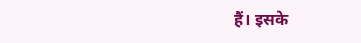हैं। इसके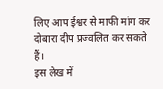लिए आप ईश्वर से माफी मांग कर दोबारा दीप प्रज्वलित कर सकते हैं।
इस लेख में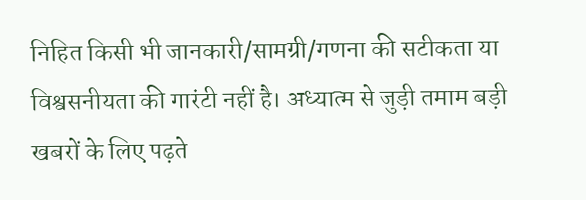निहित किसी भी जानकारी/सामग्री/गणना की सटीकता या विश्वसनीयता की गारंटी नहीं है। अध्यात्म से जुड़ी तमाम बड़ी खबरों के लिए पढ़ते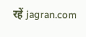रहें jagran.com